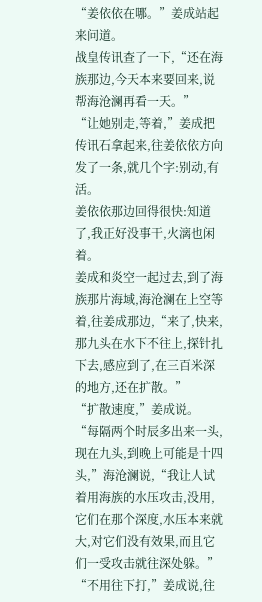“姜依依在哪。”姜成站起来问道。
战皇传讯查了一下,“还在海族那边,今天本来要回来,说帮海沧澜再看一天。”
“让她别走,等着,”姜成把传讯石拿起来,往姜依依方向发了一条,就几个字:别动,有活。
姜依依那边回得很快:知道了,我正好没事干,火漓也闲着。
姜成和炎空一起过去,到了海族那片海域,海沧澜在上空等着,往姜成那边,“来了,快来,那九头在水下不往上,探针扎下去,感应到了,在三百米深的地方,还在扩散。”
“扩散速度,”姜成说。
“每隔两个时辰多出来一头,现在九头,到晚上可能是十四头,”海沧澜说,“我让人试着用海族的水压攻击,没用,它们在那个深度,水压本来就大,对它们没有效果,而且它们一受攻击就往深处躲。”
“不用往下打,”姜成说,往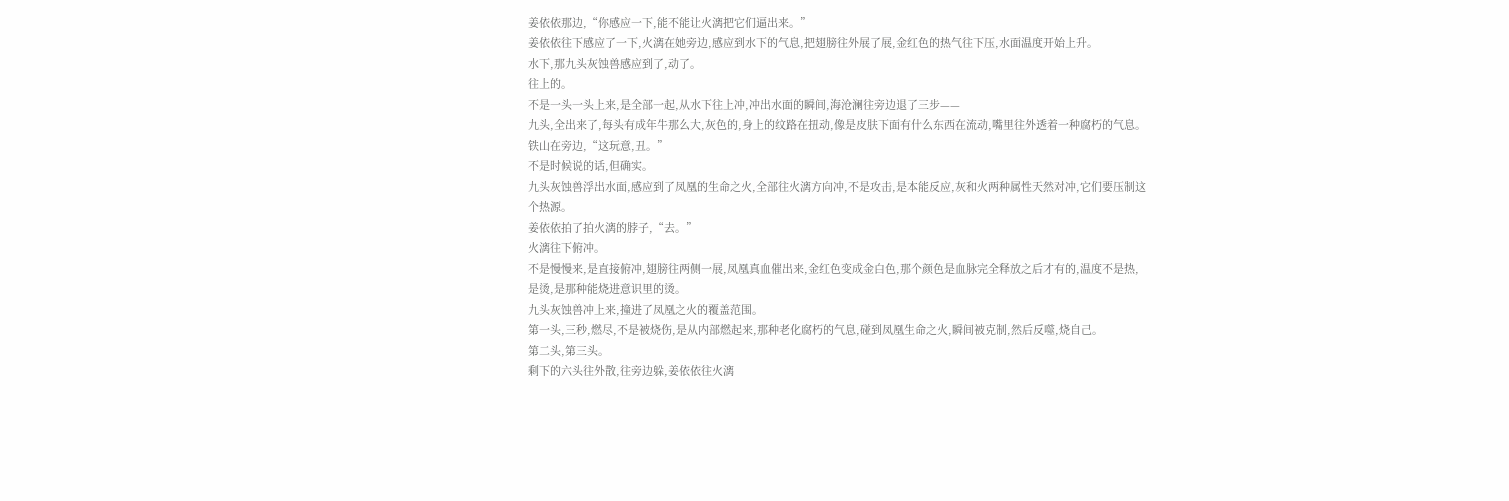姜依依那边,“你感应一下,能不能让火漓把它们逼出来。”
姜依依往下感应了一下,火漓在她旁边,感应到水下的气息,把翅膀往外展了展,金红色的热气往下压,水面温度开始上升。
水下,那九头灰蚀兽感应到了,动了。
往上的。
不是一头一头上来,是全部一起,从水下往上冲,冲出水面的瞬间,海沧澜往旁边退了三步——
九头,全出来了,每头有成年牛那么大,灰色的,身上的纹路在扭动,像是皮肤下面有什么东西在流动,嘴里往外透着一种腐朽的气息。
铁山在旁边,“这玩意,丑。”
不是时候说的话,但确实。
九头灰蚀兽浮出水面,感应到了凤凰的生命之火,全部往火漓方向冲,不是攻击,是本能反应,灰和火两种属性天然对冲,它们要压制这个热源。
姜依依拍了拍火漓的脖子,“去。”
火漓往下俯冲。
不是慢慢来,是直接俯冲,翅膀往两侧一展,凤凰真血催出来,金红色变成金白色,那个颜色是血脉完全释放之后才有的,温度不是热,是烫,是那种能烧进意识里的烫。
九头灰蚀兽冲上来,撞进了凤凰之火的覆盖范围。
第一头,三秒,燃尽,不是被烧伤,是从内部燃起来,那种老化腐朽的气息,碰到凤凰生命之火,瞬间被克制,然后反噬,烧自己。
第二头,第三头。
剩下的六头往外散,往旁边躲,姜依依往火漓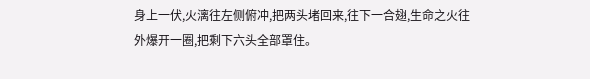身上一伏,火漓往左侧俯冲,把两头堵回来,往下一合翅,生命之火往外爆开一圈,把剩下六头全部罩住。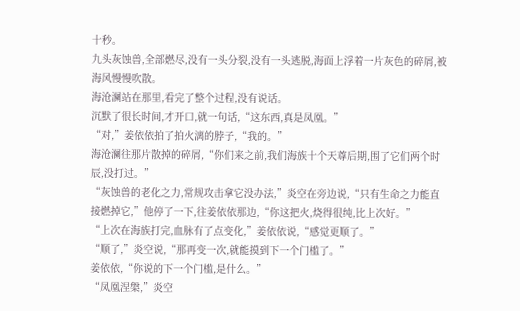十秒。
九头灰蚀兽,全部燃尽,没有一头分裂,没有一头逃脱,海面上浮着一片灰色的碎屑,被海风慢慢吹散。
海沧澜站在那里,看完了整个过程,没有说话。
沉默了很长时间,才开口,就一句话,“这东西,真是凤凰。”
“对,”姜依依拍了拍火漓的脖子,“我的。”
海沧澜往那片散掉的碎屑,“你们来之前,我们海族十个天尊后期,围了它们两个时辰,没打过。”
“灰蚀兽的老化之力,常规攻击拿它没办法,”炎空在旁边说,“只有生命之力能直接燃掉它,”他停了一下,往姜依依那边,“你这把火,烧得很纯,比上次好。”
“上次在海族打完,血脉有了点变化,”姜依依说,“感觉更顺了。”
“顺了,”炎空说,“那再变一次,就能摸到下一个门槛了。”
姜依依,“你说的下一个门槛,是什么。”
“凤凰涅槃,”炎空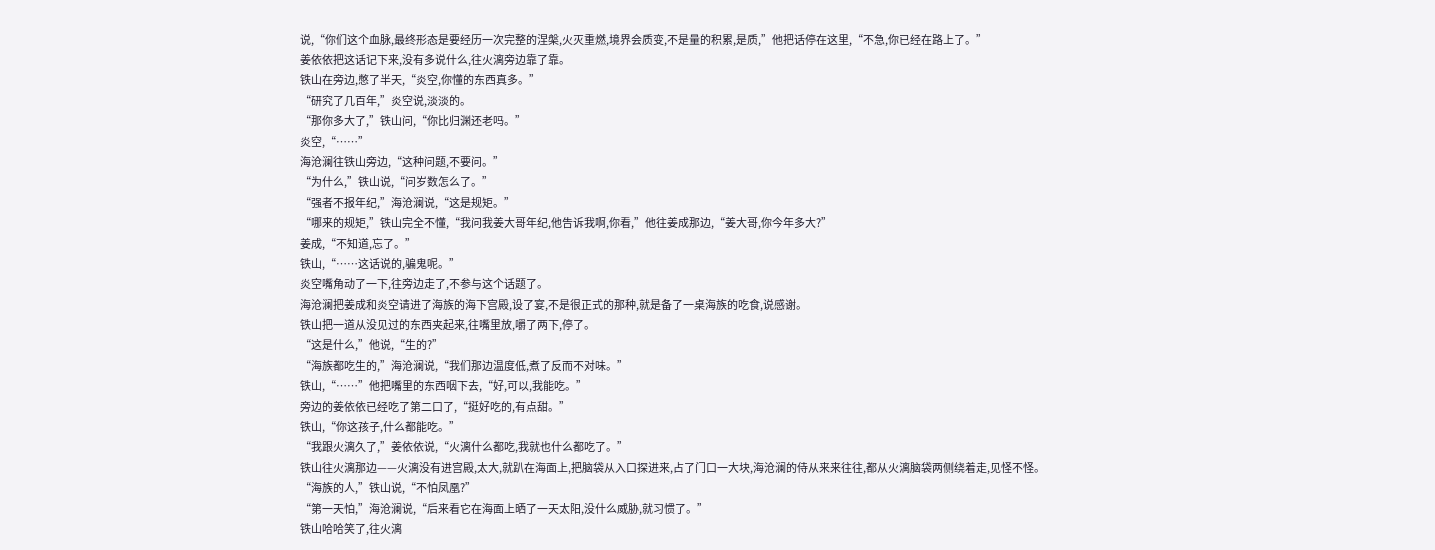说,“你们这个血脉,最终形态是要经历一次完整的涅槃,火灭重燃,境界会质变,不是量的积累,是质,”他把话停在这里,“不急,你已经在路上了。”
姜依依把这话记下来,没有多说什么,往火漓旁边靠了靠。
铁山在旁边,憋了半天,“炎空,你懂的东西真多。”
“研究了几百年,”炎空说,淡淡的。
“那你多大了,”铁山问,“你比归渊还老吗。”
炎空,“……”
海沧澜往铁山旁边,“这种问题,不要问。”
“为什么,”铁山说,“问岁数怎么了。”
“强者不报年纪,”海沧澜说,“这是规矩。”
“哪来的规矩,”铁山完全不懂,“我问我姜大哥年纪,他告诉我啊,你看,”他往姜成那边,“姜大哥,你今年多大?”
姜成,“不知道,忘了。”
铁山,“……这话说的,骗鬼呢。”
炎空嘴角动了一下,往旁边走了,不参与这个话题了。
海沧澜把姜成和炎空请进了海族的海下宫殿,设了宴,不是很正式的那种,就是备了一桌海族的吃食,说感谢。
铁山把一道从没见过的东西夹起来,往嘴里放,嚼了两下,停了。
“这是什么,”他说,“生的?”
“海族都吃生的,”海沧澜说,“我们那边温度低,煮了反而不对味。”
铁山,“……”他把嘴里的东西咽下去,“好,可以,我能吃。”
旁边的姜依依已经吃了第二口了,“挺好吃的,有点甜。”
铁山,“你这孩子,什么都能吃。”
“我跟火漓久了,”姜依依说,“火漓什么都吃,我就也什么都吃了。”
铁山往火漓那边——火漓没有进宫殿,太大,就趴在海面上,把脑袋从入口探进来,占了门口一大块,海沧澜的侍从来来往往,都从火漓脑袋两侧绕着走,见怪不怪。
“海族的人,”铁山说,“不怕凤凰?”
“第一天怕,”海沧澜说,“后来看它在海面上晒了一天太阳,没什么威胁,就习惯了。”
铁山哈哈笑了,往火漓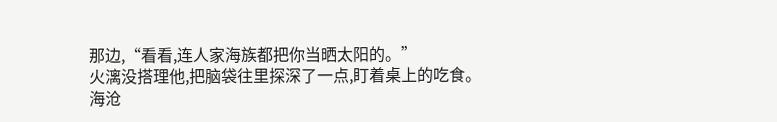那边,“看看,连人家海族都把你当晒太阳的。”
火漓没搭理他,把脑袋往里探深了一点,盯着桌上的吃食。
海沧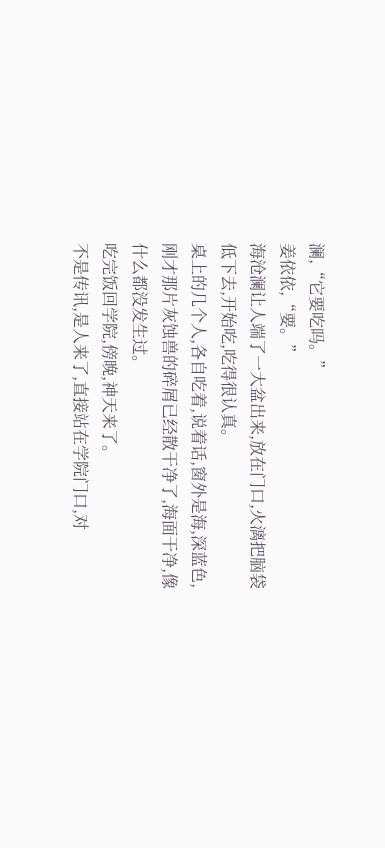澜,“它要吃吗。”
姜依依,“要。”
海沧澜让人端了一大盆出来,放在门口,火漓把脑袋低下去,开始吃,吃得很认真。
桌上的几个人,各自吃着,说着话,窗外是海,深蓝色,刚才那片灰蚀兽的碎屑已经散干净了,海面干净,像什么都没发生过。
吃完饭回学院,傍晚,神天来了。
不是传讯,是人来了,直接站在学院门口,对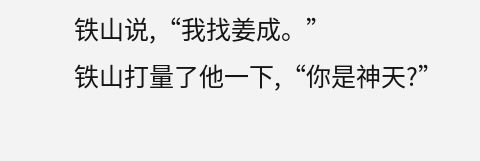铁山说,“我找姜成。”
铁山打量了他一下,“你是神天?”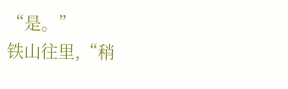“是。”
铁山往里,“稍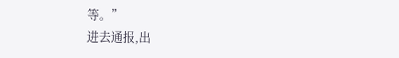等。”
进去通报,出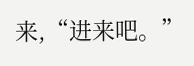来,“进来吧。”